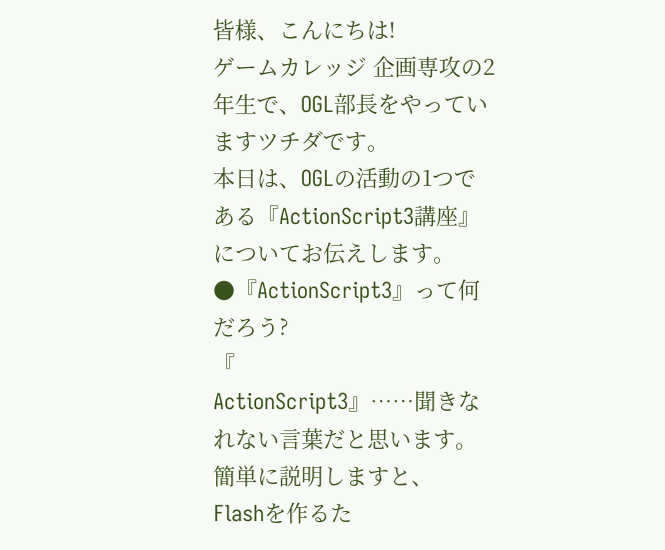皆様、こんにちは!
ゲームカレッジ 企画専攻の2年生で、OGL部長をやっていますツチダです。
本日は、OGLの活動の1つである『ActionScript3講座』についてお伝えします。
●『ActionScript3』って何だろう?
『
ActionScript3』……聞きなれない言葉だと思います。
簡単に説明しますと、
Flashを作るた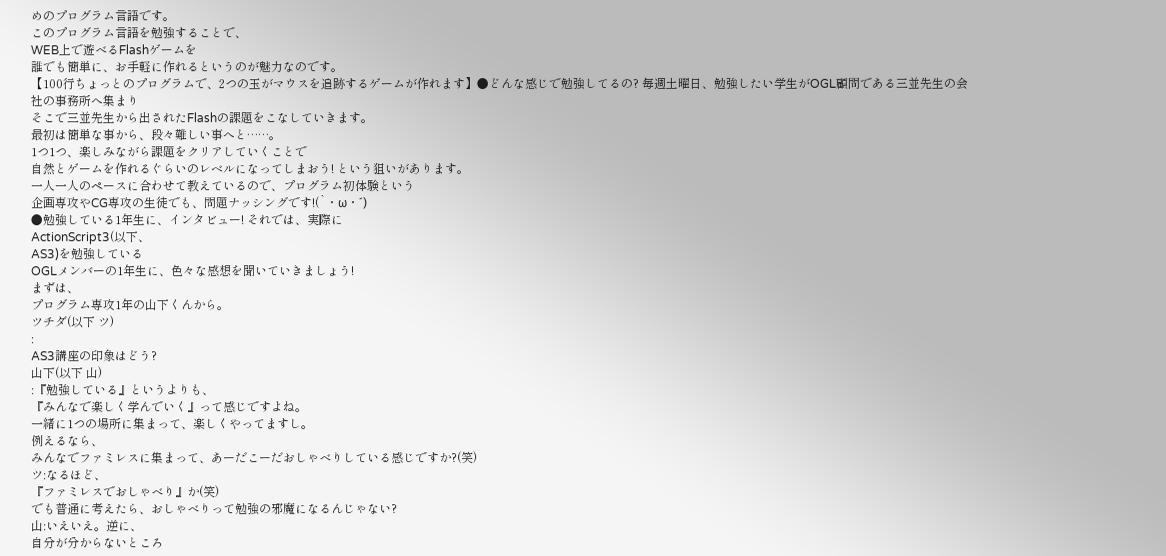めのプログラム言語です。
このプログラム言語を勉強することで、
WEB上で遊べるFlashゲームを
誰でも簡単に、お手軽に作れるというのが魅力なのです。
【100行ちょっとのプログラムで、2つの玉がマウスを追跡するゲームが作れます】●どんな感じで勉強してるの? 毎週土曜日、勉強したい学生がOGL顧問である三並先生の会社の事務所へ集まり
そこで三並先生から出されたFlashの課題をこなしていきます。
最初は簡単な事から、段々難しい事へと……。
1つ1つ、楽しみながら課題をクリアしていくことで
自然とゲームを作れるぐらいのレベルになってしまおう! という狙いがあります。
一人一人のペースに合わせて教えているので、プログラム初体験という
企画専攻やCG専攻の生徒でも、問題ナッシングです!(`・ω・´)
●勉強している1年生に、インタビュー! それでは、実際に
ActionScript3(以下、
AS3)を勉強している
OGLメンバーの1年生に、色々な感想を聞いていきましょう!
まずは、
プログラム専攻1年の山下くんから。
ツチダ(以下 ツ)
:
AS3講座の印象はどう?
山下(以下 山)
:『勉強している』というよりも、
『みんなで楽しく学んでいく』って感じですよね。
一緒に1つの場所に集まって、楽しくやってますし。
例えるなら、
みんなでファミレスに集まって、あーだこーだおしゃべりしている感じですか?(笑)
ツ:なるほど、
『ファミレスでおしゃべり』か(笑)
でも普通に考えたら、おしゃべりって勉強の邪魔になるんじゃない?
山:いえいえ。逆に、
自分が分からないところ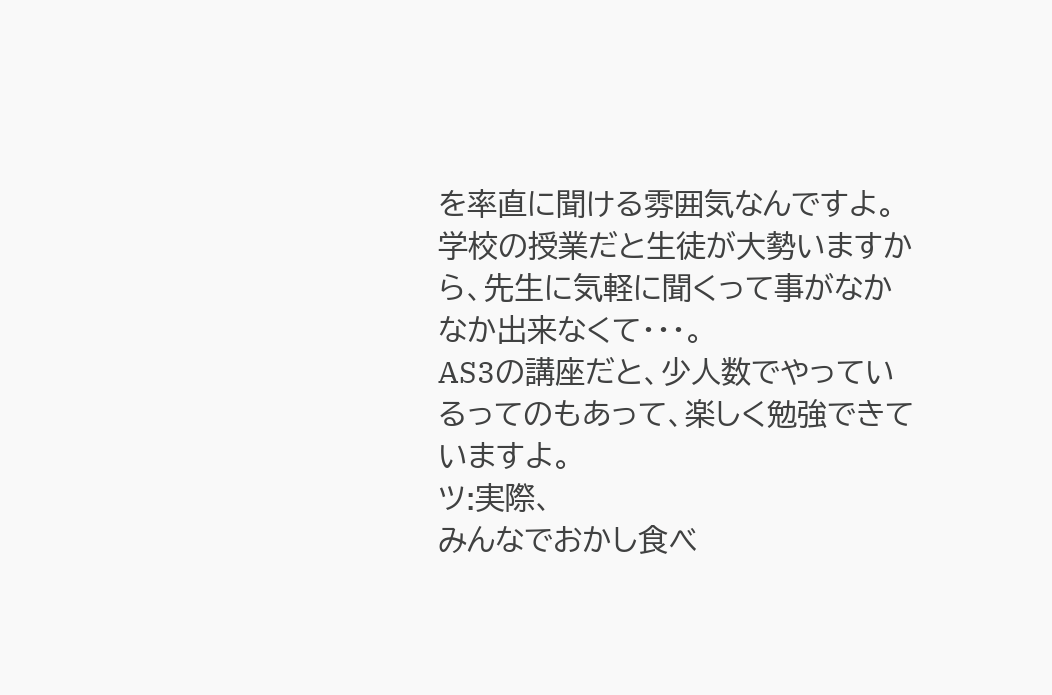を率直に聞ける雰囲気なんですよ。
学校の授業だと生徒が大勢いますから、先生に気軽に聞くって事がなかなか出来なくて・・・。
AS3の講座だと、少人数でやっているってのもあって、楽しく勉強できていますよ。
ツ:実際、
みんなでおかし食べ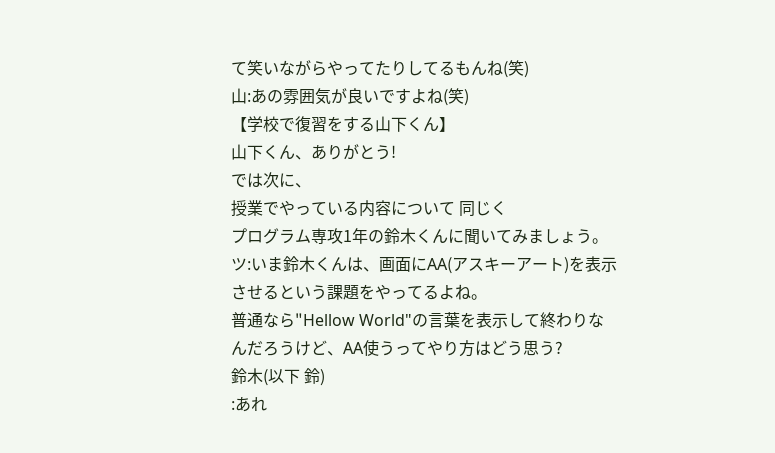て笑いながらやってたりしてるもんね(笑)
山:あの雰囲気が良いですよね(笑)
【学校で復習をする山下くん】
山下くん、ありがとう!
では次に、
授業でやっている内容について 同じく
プログラム専攻1年の鈴木くんに聞いてみましょう。
ツ:いま鈴木くんは、画面にAA(アスキーアート)を表示させるという課題をやってるよね。
普通なら"Hellow World"の言葉を表示して終わりなんだろうけど、AA使うってやり方はどう思う?
鈴木(以下 鈴)
:あれ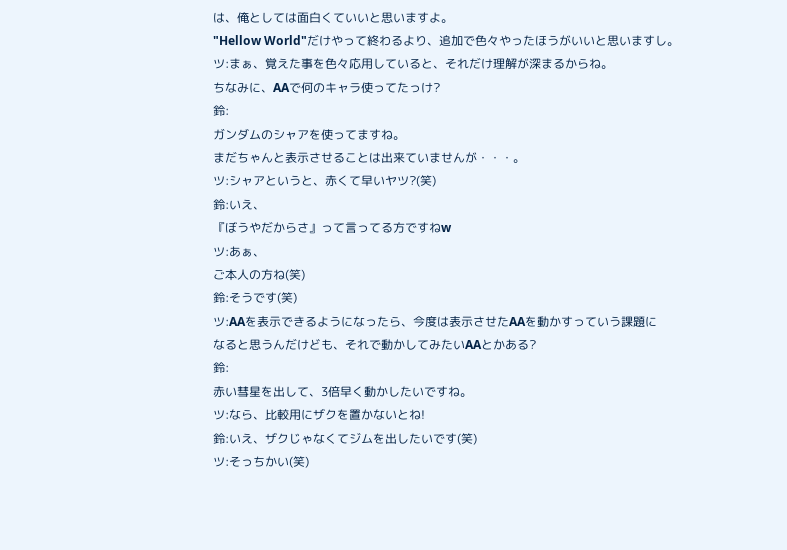は、俺としては面白くていいと思いますよ。
"Hellow World"だけやって終わるより、追加で色々やったほうがいいと思いますし。
ツ:まぁ、覚えた事を色々応用していると、それだけ理解が深まるからね。
ちなみに、AAで何のキャラ使ってたっけ?
鈴:
ガンダムのシャアを使ってますね。
まだちゃんと表示させることは出来ていませんが・・・。
ツ:シャアというと、赤くて早いヤツ?(笑)
鈴:いえ、
『ぼうやだからさ』って言ってる方ですねw
ツ:あぁ、
ご本人の方ね(笑)
鈴:そうです(笑)
ツ:AAを表示できるようになったら、今度は表示させたAAを動かすっていう課題に
なると思うんだけども、それで動かしてみたいAAとかある?
鈴:
赤い彗星を出して、3倍早く動かしたいですね。
ツ:なら、比較用にザクを置かないとね!
鈴:いえ、ザクじゃなくてジムを出したいです(笑)
ツ:そっちかい(笑)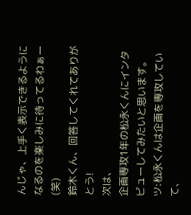んじゃ、上手く表示できるようになるのを楽しみに待ってるわぁー(笑)
鈴木くん、回答してくれてありがとう!
次は、
企画専攻1年の松永くんにインタビューしてみたいと思います。
ツ:松永くんは企画を専攻していて、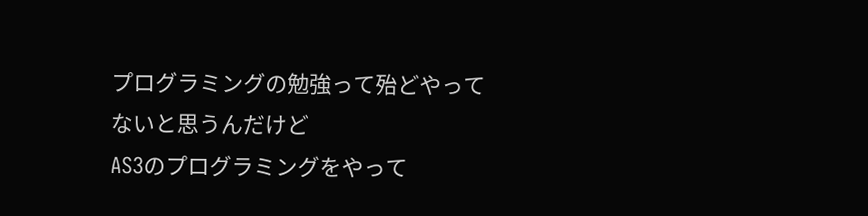プログラミングの勉強って殆どやってないと思うんだけど
AS3のプログラミングをやって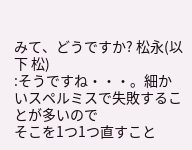みて、どうですか? 松永(以下 松)
:そうですね・・・。細かいスペルミスで失敗することが多いので
そこを1つ1つ直すこと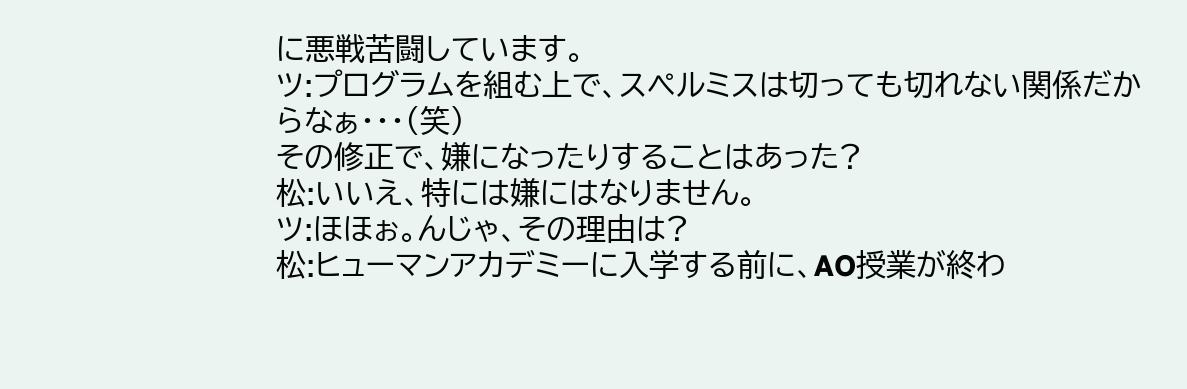に悪戦苦闘しています。
ツ:プログラムを組む上で、スペルミスは切っても切れない関係だからなぁ・・・(笑)
その修正で、嫌になったりすることはあった?
松:いいえ、特には嫌にはなりません。
ツ:ほほぉ。んじゃ、その理由は?
松:ヒューマンアカデミーに入学する前に、AO授業が終わ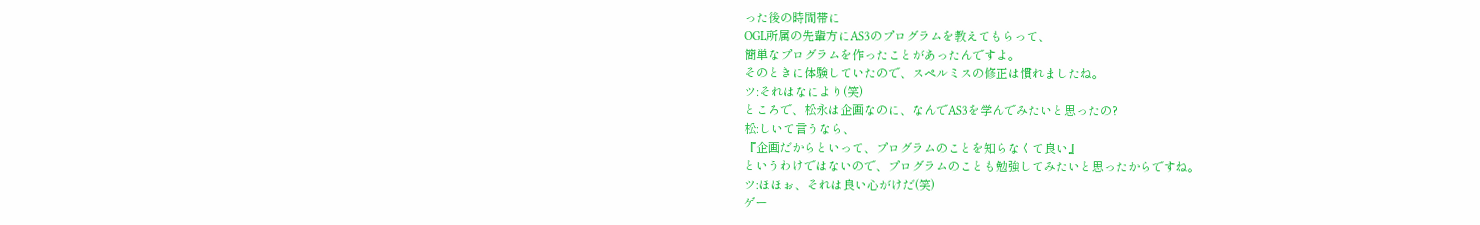った後の時間帯に
OGL所属の先輩方にAS3のプログラムを教えてもらって、
簡単なプログラムを作ったことがあったんですよ。
そのときに体験していたので、スペルミスの修正は慣れましたね。
ツ:それはなにより(笑)
ところで、松永は企画なのに、なんでAS3を学んでみたいと思ったの?
松:しいて言うなら、
『企画だからといって、プログラムのことを知らなくて良い』
というわけではないので、プログラムのことも勉強してみたいと思ったからですね。
ツ:ほほぉ、それは良い心がけだ(笑)
ゲー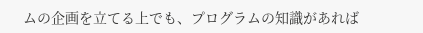ムの企画を立てる上でも、プログラムの知識があれば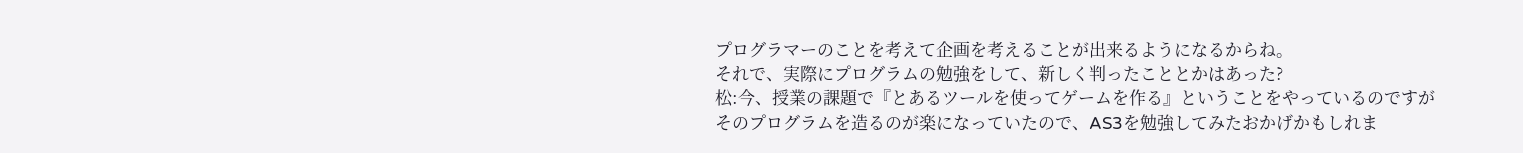プログラマーのことを考えて企画を考えることが出来るようになるからね。
それで、実際にプログラムの勉強をして、新しく判ったこととかはあった?
松:今、授業の課題で『とあるツールを使ってゲームを作る』ということをやっているのですが
そのプログラムを造るのが楽になっていたので、AS3を勉強してみたおかげかもしれま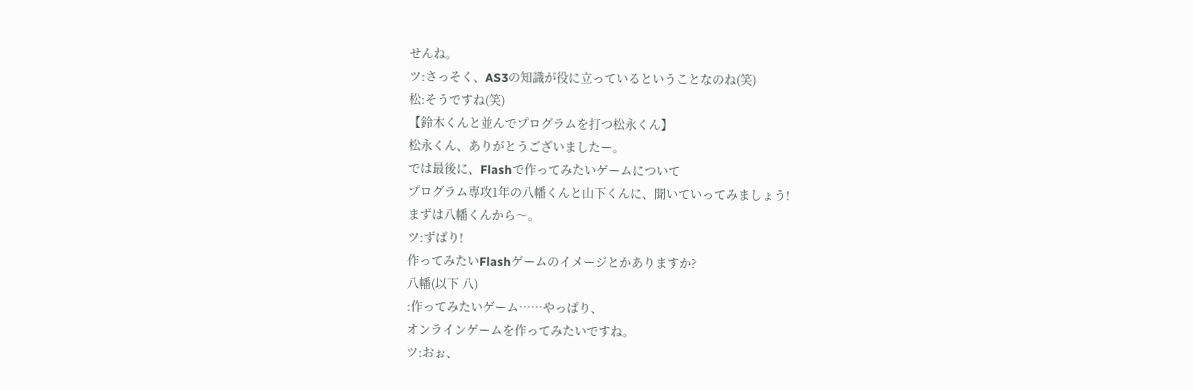せんね。
ツ:さっそく、AS3の知識が役に立っているということなのね(笑)
松:そうですね(笑)
【鈴木くんと並んでプログラムを打つ松永くん】
松永くん、ありがとうございましたー。
では最後に、Flashで作ってみたいゲームについて
プログラム専攻1年の八幡くんと山下くんに、聞いていってみましょう!
まずは八幡くんから〜。
ツ:ずばり!
作ってみたいFlashゲームのイメージとかありますか?
八幡(以下 八)
:作ってみたいゲーム……やっぱり、
オンラインゲームを作ってみたいですね。
ツ:おぉ、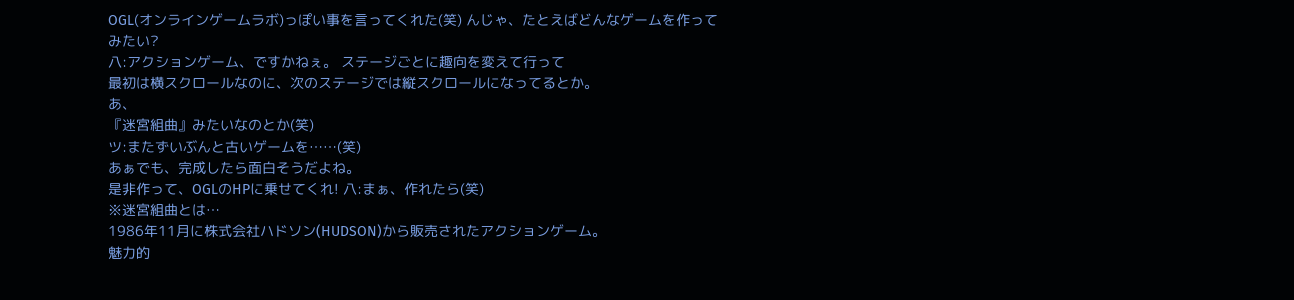OGL(オンラインゲームラボ)っぽい事を言ってくれた(笑) んじゃ、たとえばどんなゲームを作ってみたい?
八:アクションゲーム、ですかねぇ。 ステージごとに趣向を変えて行って
最初は横スクロールなのに、次のステージでは縦スクロールになってるとか。
あ、
『迷宮組曲』みたいなのとか(笑)
ツ:またずいぶんと古いゲームを……(笑)
あぁでも、完成したら面白そうだよね。
是非作って、OGLのHPに乗せてくれ! 八:まぁ、作れたら(笑)
※迷宮組曲とは…
1986年11月に株式会社ハドソン(HUDSON)から販売されたアクションゲーム。
魅力的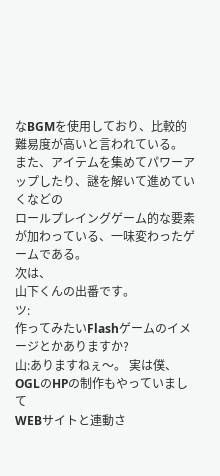なBGMを使用しており、比較的難易度が高いと言われている。
また、アイテムを集めてパワーアップしたり、謎を解いて進めていくなどの
ロールプレイングゲーム的な要素が加わっている、一味変わったゲームである。
次は、
山下くんの出番です。
ツ:
作ってみたいFlashゲームのイメージとかありますか?
山:ありますねぇ〜。 実は僕、OGLのHPの制作もやっていまして
WEBサイトと連動さ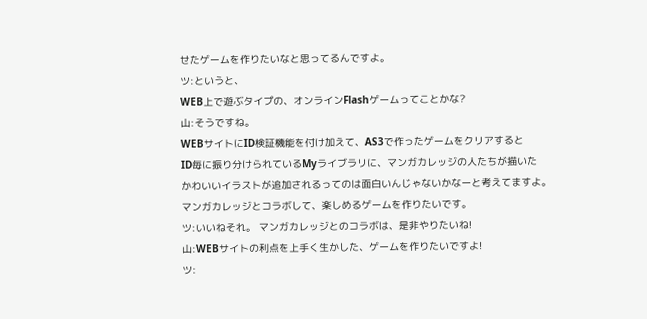せたゲームを作りたいなと思ってるんですよ。
ツ:というと、
WEB上で遊ぶタイプの、オンラインFlashゲームってことかな?
山:そうですね。
WEBサイトにID検証機能を付け加えて、AS3で作ったゲームをクリアすると
ID毎に振り分けられているMyライブラリに、マンガカレッジの人たちが描いた
かわいいイラストが追加されるってのは面白いんじゃないかなーと考えてますよ。
マンガカレッジとコラボして、楽しめるゲームを作りたいです。
ツ:いいねそれ。 マンガカレッジとのコラボは、是非やりたいね!
山:WEBサイトの利点を上手く生かした、ゲームを作りたいですよ!
ツ: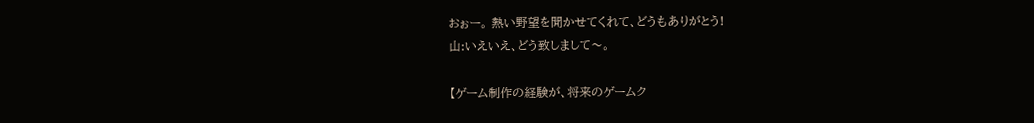おぉー。 熱い野望を聞かせてくれて、どうもありがとう!
山:いえいえ、どう致しまして〜。

【ゲーム制作の経験が、将来のゲームク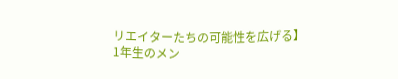リエイターたちの可能性を広げる】
1年生のメン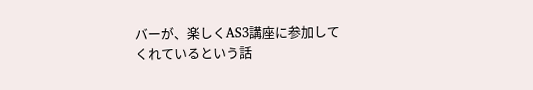バーが、楽しくAS3講座に参加してくれているという話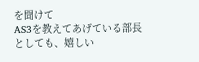を聞けて
AS3を教えてあげている部長としても、嬉しい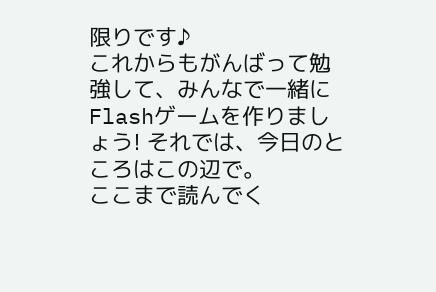限りです♪
これからもがんばって勉強して、みんなで一緒にFlashゲームを作りましょう! それでは、今日のところはこの辺で。
ここまで読んでく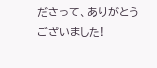ださって、ありがとうございました!